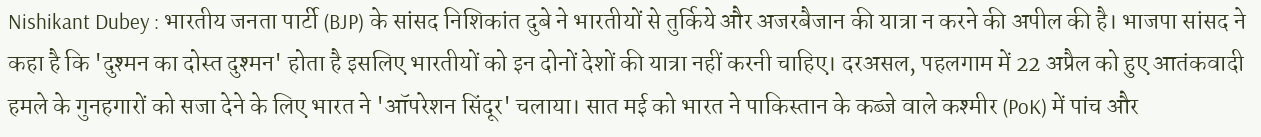Nishikant Dubey : भारतीय जनता पार्टी (BJP) के सांसद निशिकांत दुबे ने भारतीयों से तुर्किये और अजरबैजान की यात्रा न करने की अपील की है। भाजपा सांसद ने कहा है कि 'दुश्मन का दोस्त दुश्मन' होता है इसलिए भारतीयों को इन दोनों देशों की यात्रा नहीं करनी चाहिए। दरअसल, पहलगाम में 22 अप्रैल को हुए आतंकवादी हमले के गुनहगारों को सजा देने के लिए भारत ने 'ऑपरेशन सिंदूर' चलाया। सात मई को भारत ने पाकिस्तान के कब्जे वाले कश्मीर (PoK) में पांच और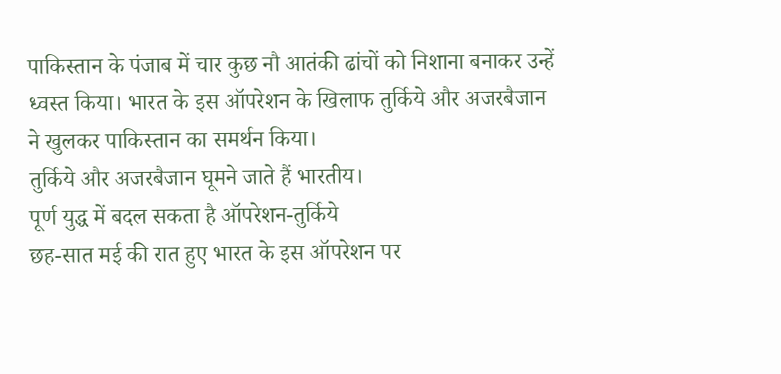पाकिस्तान के पंजाब में चार कुछ नौ आतंकी ढांचों को निशाना बनाकर उन्हें ध्वस्त किया। भारत के इस ऑपरेशन के खिलाफ तुर्किये और अजरबैजान ने खुलकर पाकिस्तान का समर्थन किया।
तुर्किये और अजरबैजान घूमने जाते हैं भारतीय।
पूर्ण युद्ध में बदल सकता है ऑपरेशन-तुर्किये
छह-सात मई की रात हुए भारत के इस ऑपरेशन पर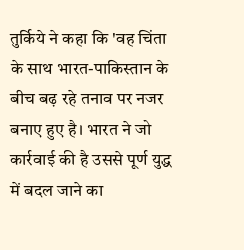तुर्किये ने कहा कि 'वह चिंता के साथ भारत-पाकिस्तान के बीच बढ़ रहे तनाव पर नजर बनाए हुए है। भारत ने जो कार्रवाई की है उससे पूर्ण युद्ध में बदल जाने का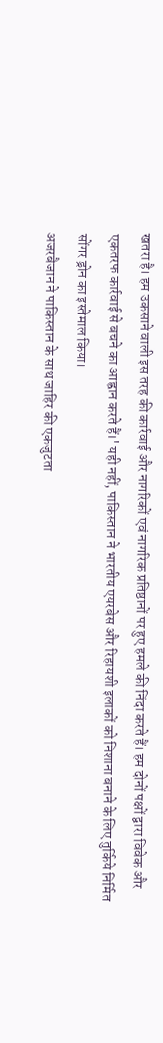खतरा है। हम उकसाने वाली इस तरह की कार्रवाई और नागरिकों एवं नागरिक प्रतिष्ठानों पर हुए हमले की निंदा करते हैं। हम दोनों पक्षों द्वारा विवेक और एकतरफ कार्रवाई से बचने का आह्वान करते हैं।' यही नहीं, पाकिस्तान ने भारतीय एयरबेस और रिहायशी इलाकों को निशाना बनाने के लिए तुर्किये निर्मित सोंगर ड्रोन का इस्तेमाल किया।
अजरबैजान ने पाकिस्तान के साथ जाहिर की एकजुटता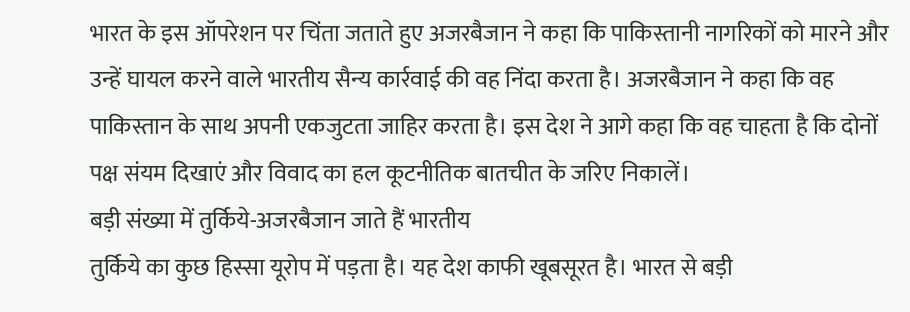भारत के इस ऑपरेशन पर चिंता जताते हुए अजरबैजान ने कहा कि पाकिस्तानी नागरिकों को मारने और उन्हें घायल करने वाले भारतीय सैन्य कार्रवाई की वह निंदा करता है। अजरबैजान ने कहा कि वह पाकिस्तान के साथ अपनी एकजुटता जाहिर करता है। इस देश ने आगे कहा कि वह चाहता है कि दोनों पक्ष संयम दिखाएं और विवाद का हल कूटनीतिक बातचीत के जरिए निकालें।
बड़ी संख्या में तुर्किये-अजरबैजान जाते हैं भारतीय
तुर्किये का कुछ हिस्सा यूरोप में पड़ता है। यह देश काफी खूबसूरत है। भारत से बड़ी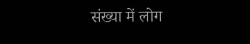संख्या में लोग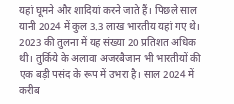यहां घूमने और शादियां करने जाते हैं। पिछले साल यानी 2024 में कुल 3.3 लाख भारतीय यहां गए थे। 2023 की तुलना में यह संख्या 20 प्रतिशत अधिक थी। तुर्किये के अलावा अजरबैजान भी भारतीयों की एक बड़ी पसंद के रूप में उभरा है। साल 2024 में करीब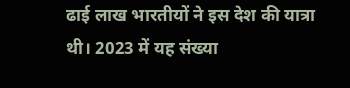ढाई लाख भारतीयों ने इस देश की यात्रा थी। 2023 में यह संख्या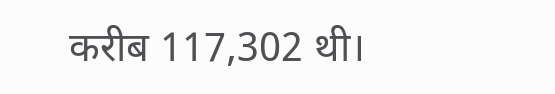करीब 117,302 थी।